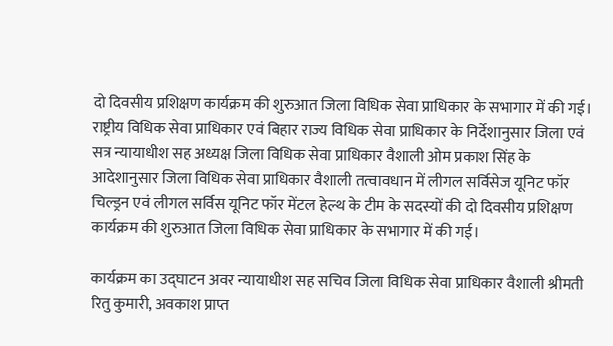दो दिवसीय प्रशिक्षण कार्यक्रम की शुरुआत जिला विधिक सेवा प्राधिकार के सभागार में की गई।
राष्ट्रीय विधिक सेवा प्राधिकार एवं बिहार राज्य विधिक सेवा प्राधिकार के निर्देशानुसार जिला एवं सत्र न्यायाधीश सह अध्यक्ष जिला विधिक सेवा प्राधिकार वैशाली ओम प्रकाश सिंह के आदेशानुसार जिला विधिक सेवा प्राधिकार वैशाली तत्वावधान में लीगल सर्विसेज यूनिट फॉर चिल्ड्रन एवं लीगल सर्विस यूनिट फॉर मेंटल हेल्थ के टीम के सदस्यों की दो दिवसीय प्रशिक्षण कार्यक्रम की शुरुआत जिला विधिक सेवा प्राधिकार के सभागार में की गई।

कार्यक्रम का उद्घाटन अवर न्यायाधीश सह सचिव जिला विधिक सेवा प्राधिकार वैशाली श्रीमती रितु कुमारी, अवकाश प्राप्त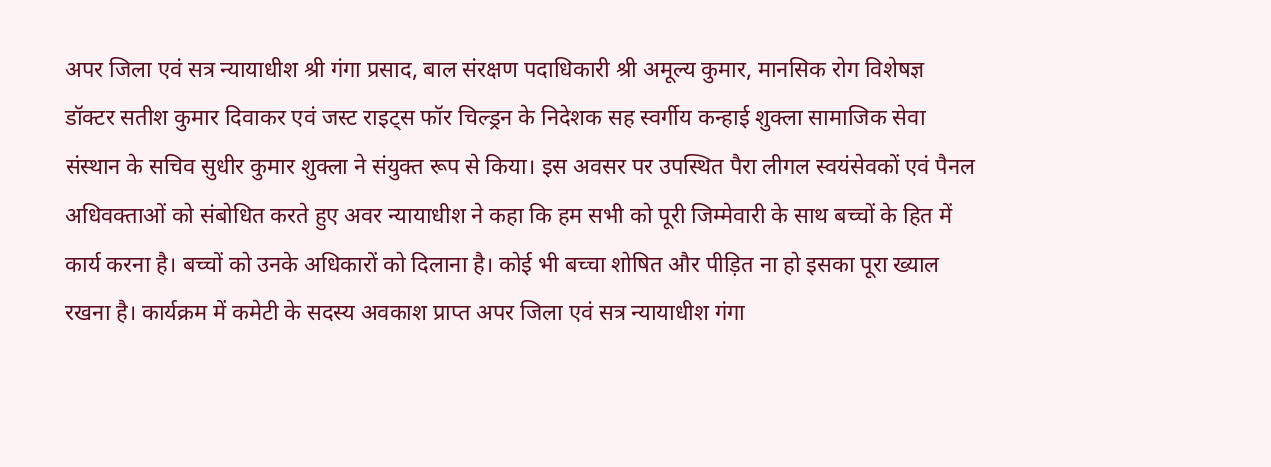अपर जिला एवं सत्र न्यायाधीश श्री गंगा प्रसाद, बाल संरक्षण पदाधिकारी श्री अमूल्य कुमार, मानसिक रोग विशेषज्ञ डॉक्टर सतीश कुमार दिवाकर एवं जस्ट राइट्स फॉर चिल्ड्रन के निदेशक सह स्वर्गीय कन्हाई शुक्ला सामाजिक सेवा संस्थान के सचिव सुधीर कुमार शुक्ला ने संयुक्त रूप से किया। इस अवसर पर उपस्थित पैरा लीगल स्वयंसेवकों एवं पैनल अधिवक्ताओं को संबोधित करते हुए अवर न्यायाधीश ने कहा कि हम सभी को पूरी जिम्मेवारी के साथ बच्चों के हित में कार्य करना है। बच्चों को उनके अधिकारों को दिलाना है। कोई भी बच्चा शोषित और पीड़ित ना हो इसका पूरा ख्याल रखना है। कार्यक्रम में कमेटी के सदस्य अवकाश प्राप्त अपर जिला एवं सत्र न्यायाधीश गंगा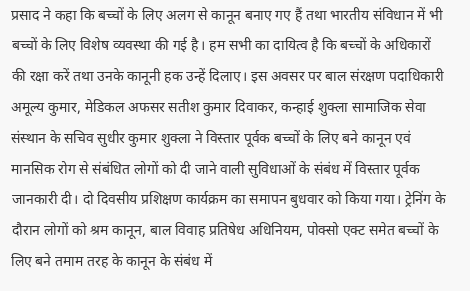प्रसाद ने कहा कि बच्चों के लिए अलग से कानून बनाए गए हैं तथा भारतीय संविधान में भी बच्चों के लिए विशेष व्यवस्था की गई है। हम सभी का दायित्व है कि बच्चों के अधिकारों की रक्षा करें तथा उनके कानूनी हक उन्हें दिलाए। इस अवसर पर बाल संरक्षण पदाधिकारी अमूल्य कुमार, मेडिकल अफसर सतीश कुमार दिवाकर, कन्हाई शुक्ला सामाजिक सेवा संस्थान के सचिव सुधीर कुमार शुक्ला ने विस्तार पूर्वक बच्चों के लिए बने कानून एवं मानसिक रोग से संबंधित लोगों को दी जाने वाली सुविधाओं के संबंध में विस्तार पूर्वक जानकारी दी। दो दिवसीय प्रशिक्षण कार्यक्रम का समापन बुधवार को किया गया। ट्रेनिंग के दौरान लोगों को श्रम कानून, बाल विवाह प्रतिषेध अधिनियम, पोक्सो एक्ट समेत बच्चों के लिए बने तमाम तरह के कानून के संबंध में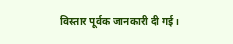विस्तार पूर्वक जानकारी दी गई।